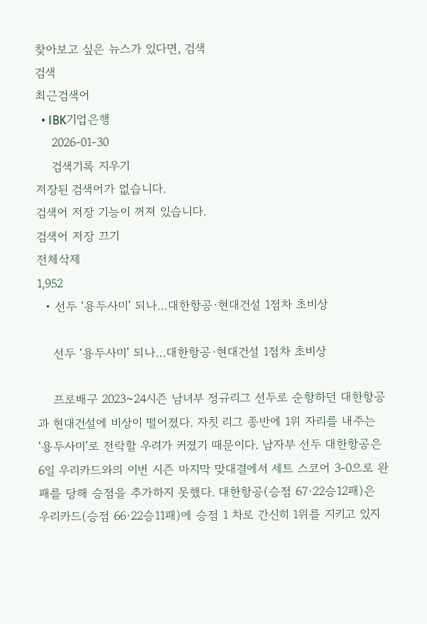찾아보고 싶은 뉴스가 있다면, 검색
검색
최근검색어
  • IBK기업은행
    2026-01-30
    검색기록 지우기
저장된 검색어가 없습니다.
검색어 저장 기능이 꺼져 있습니다.
검색어 저장 끄기
전체삭제
1,952
  • 선두 ‘용두사미’ 되나…대한항공·현대건설 1점차 초비상

    선두 ‘용두사미’ 되나…대한항공·현대건설 1점차 초비상

    프로배구 2023~24시즌 남녀부 정규리그 선두로 순항하던 대한항공과 현대건설에 비상이 떨어졌다. 자칫 리그 종반에 1위 자리를 내주는 ‘용두사미’로 전락할 우려가 커졌기 때문이다. 남자부 선두 대한항공은 6일 우리카드와의 이번 시즌 마지막 맞대결에서 세트 스코어 3-0으로 완패를 당해 승점을 추가하지 못했다. 대한항공(승점 67·22승12패)은 우리카드(승점 66·22승11패)에 승점 1 차로 간신히 1위를 지키고 있지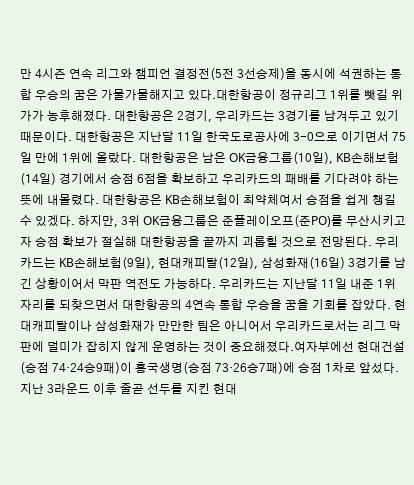만 4시즌 연속 리그와 챔피언 결정전(5전 3선승제)을 동시에 석권하는 통합 우승의 꿈은 가물가물해지고 있다.대한항공이 정규리그 1위를 뺏길 위가가 농후해졌다. 대한항공은 2경기, 우리카드는 3경기를 남겨두고 있기 때문이다. 대한항공은 지난달 11일 한국도로공사에 3-0으로 이기면서 75일 만에 1위에 올랐다. 대한항공은 남은 OK금융그룹(10일), KB손해보험(14일) 경기에서 승점 6점을 확보하고 우리카드의 패배를 기다려야 하는 뜻에 내몰렸다. 대한항공은 KB손해보험이 최약체여서 승점을 쉽게 챙길 수 있겠다. 하지만, 3위 OK금융그룹은 준플레이오프(준PO)를 무산시키고자 승점 확보가 절실해 대한항공을 끝까지 괴롭힐 것으로 전망된다. 우리카드는 KB손해보험(9일), 현대캐피탈(12일), 삼성화재(16일) 3경기를 남긴 상황이어서 막판 역전도 가능하다. 우리카드는 지난달 11일 내준 1위 자리를 되찾으면서 대한항공의 4연속 통합 우승을 꿈을 기회를 잡았다. 현대캐피탈이나 삼성화재가 만만한 팀은 아니어서 우리카드로서는 리그 막판에 덜미가 잡히지 않게 운영하는 것이 중요해졌다.여자부에선 현대건설(승점 74·24승9패)이 흥국생명(승점 73·26승7패)에 승점 1차로 앞섰다. 지난 3라운드 이후 줄곧 선두를 지킨 현대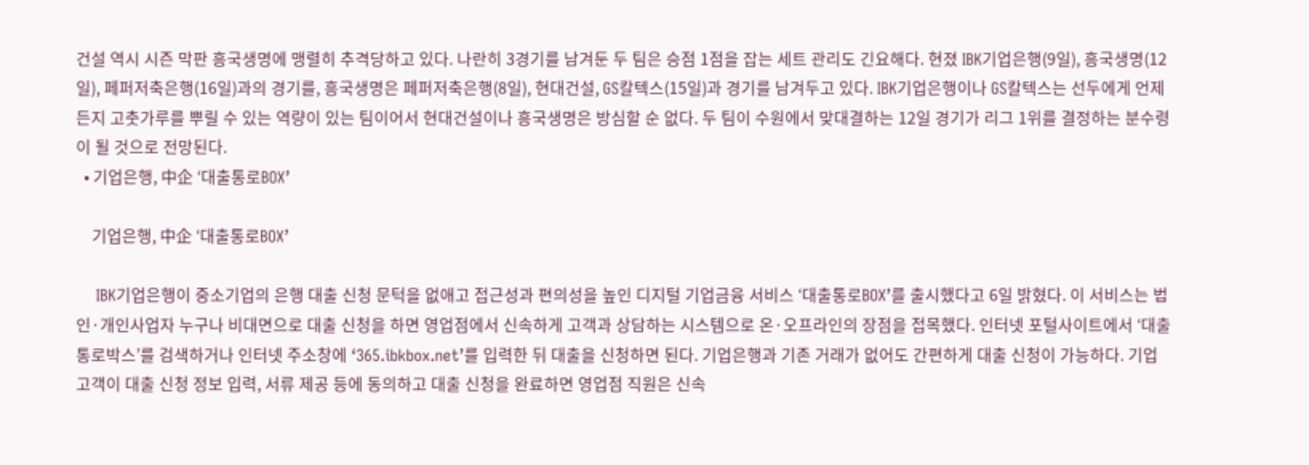건설 역시 시즌 막판 흥국생명에 맹렬히 추격당하고 있다. 나란히 3경기를 남겨둔 두 팀은 승점 1점을 잡는 세트 관리도 긴요해다. 현졌 IBK기업은행(9일), 흥국생명(12일), 페퍼저축은행(16일)과의 경기를, 흥국생명은 페퍼저축은행(8일), 현대건설, GS칼텍스(15일)과 경기를 남겨두고 있다. IBK기업은행이나 GS칼텍스는 선두에게 언제든지 고춧가루를 뿌릴 수 있는 역량이 있는 팀이어서 현대건설이나 흥국생명은 방심할 순 없다. 두 팀이 수원에서 맞대결하는 12일 경기가 리그 1위를 결정하는 분수령이 될 것으로 전망된다.
  • 기업은행, 中企 ‘대출통로BOX’

    기업은행, 中企 ‘대출통로BOX’

    IBK기업은행이 중소기업의 은행 대출 신청 문턱을 없애고 접근성과 편의성을 높인 디지털 기업금융 서비스 ‘대출통로BOX’를 출시했다고 6일 밝혔다. 이 서비스는 법인·개인사업자 누구나 비대면으로 대출 신청을 하면 영업점에서 신속하게 고객과 상담하는 시스템으로 온·오프라인의 장점을 접목했다. 인터넷 포털사이트에서 ‘대출통로박스’를 검색하거나 인터넷 주소창에 ‘365.ibkbox.net’를 입력한 뒤 대출을 신청하면 된다. 기업은행과 기존 거래가 없어도 간편하게 대출 신청이 가능하다. 기업고객이 대출 신청 정보 입력, 서류 제공 등에 동의하고 대출 신청을 완료하면 영업점 직원은 신속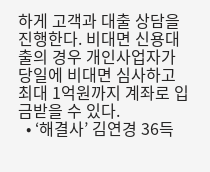하게 고객과 대출 상담을 진행한다. 비대면 신용대출의 경우 개인사업자가 당일에 비대면 심사하고 최대 1억원까지 계좌로 입금받을 수 있다.
  • ‘해결사’ 김연경 36득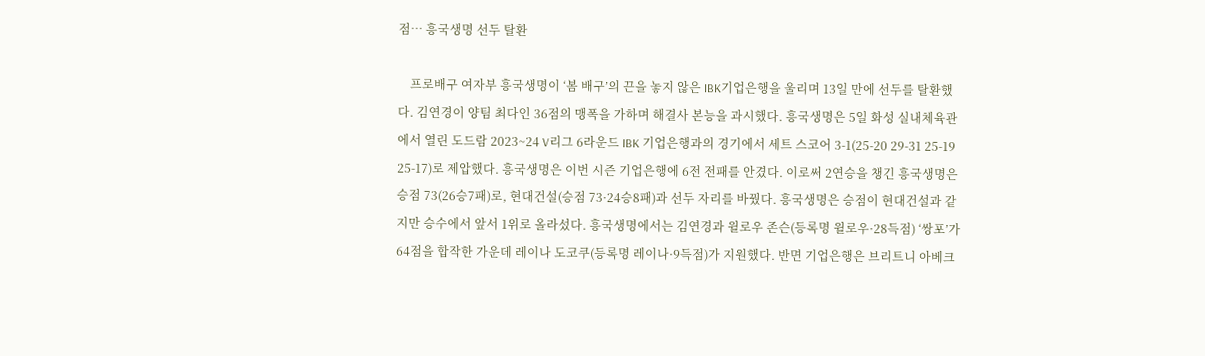점… 흥국생명 선두 탈환

    프로배구 여자부 흥국생명이 ‘봄 배구’의 끈을 놓지 않은 IBK기업은행을 울리며 13일 만에 선두를 탈환했다. 김연경이 양팀 최다인 36점의 맹폭을 가하며 해결사 본능을 과시했다. 흥국생명은 5일 화성 실내체육관에서 열린 도드람 2023~24 V리그 6라운드 IBK 기업은행과의 경기에서 세트 스코어 3-1(25-20 29-31 25-19 25-17)로 제압했다. 흥국생명은 이번 시즌 기업은행에 6전 전패를 안겼다. 이로써 2연승을 챙긴 흥국생명은 승점 73(26승7패)로, 현대건설(승점 73·24승8패)과 선두 자리를 바꿨다. 흥국생명은 승점이 현대건설과 같지만 승수에서 앞서 1위로 올라섰다. 흥국생명에서는 김연경과 윌로우 존슨(등록명 윌로우·28득점) ‘쌍포’가 64점을 합작한 가운데 레이나 도코쿠(등록명 레이나·9득점)가 지원했다. 반면 기업은행은 브리트니 아베크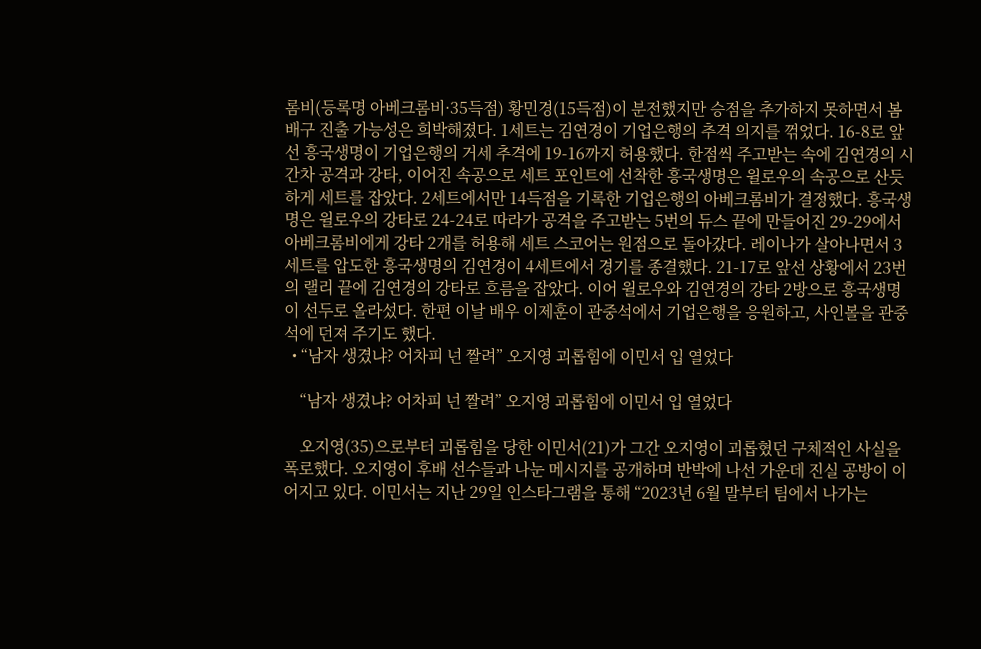롬비(등록명 아베크롬비·35득점) 황민경(15득점)이 분전했지만 승점을 추가하지 못하면서 봄 배구 진출 가능성은 희박해졌다. 1세트는 김연경이 기업은행의 추격 의지를 꺾었다. 16-8로 앞선 흥국생명이 기업은행의 거세 추격에 19-16까지 허용했다. 한점씩 주고받는 속에 김연경의 시간차 공격과 강타, 이어진 속공으로 세트 포인트에 선착한 흥국생명은 윌로우의 속공으로 산듯하게 세트를 잡았다. 2세트에서만 14득점을 기록한 기업은행의 아베크롬비가 결정했다. 흥국생명은 윌로우의 강타로 24-24로 따라가 공격을 주고받는 5번의 듀스 끝에 만들어진 29-29에서 아베크롬비에게 강타 2개를 허용해 세트 스코어는 원점으로 돌아갔다. 레이나가 살아나면서 3세트를 압도한 흥국생명의 김연경이 4세트에서 경기를 종결했다. 21-17로 앞선 상황에서 23번의 랠리 끝에 김연경의 강타로 흐름을 잡았다. 이어 윌로우와 김연경의 강타 2방으로 흥국생명이 선두로 올라섰다. 한편 이날 배우 이제훈이 관중석에서 기업은행을 응원하고, 사인볼을 관중석에 던져 주기도 했다.
  • “남자 생겼냐? 어차피 넌 짤려” 오지영 괴롭힘에 이민서 입 열었다

    “남자 생겼냐? 어차피 넌 짤려” 오지영 괴롭힘에 이민서 입 열었다

    오지영(35)으로부터 괴롭힘을 당한 이민서(21)가 그간 오지영이 괴롭혔던 구체적인 사실을 폭로했다. 오지영이 후배 선수들과 나눈 메시지를 공개하며 반박에 나선 가운데 진실 공방이 이어지고 있다. 이민서는 지난 29일 인스타그램을 통해 “2023년 6월 말부터 팀에서 나가는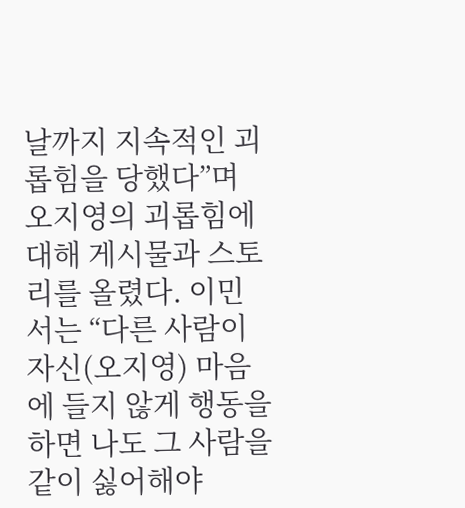날까지 지속적인 괴롭힘을 당했다”며 오지영의 괴롭힘에 대해 게시물과 스토리를 올렸다. 이민서는 “다른 사람이 자신(오지영) 마음에 들지 않게 행동을 하면 나도 그 사람을 같이 싫어해야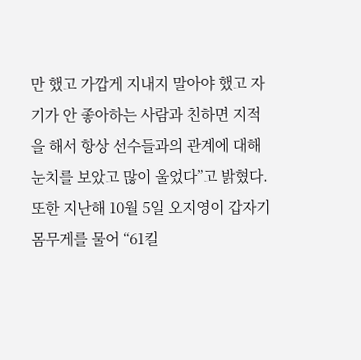만 했고 가깝게 지내지 말아야 했고 자기가 안 좋아하는 사람과 친하면 지적을 해서 항상 선수들과의 관계에 대해 눈치를 보았고 많이 울었다”고 밝혔다. 또한 지난해 10월 5일 오지영이 갑자기 몸무게를 물어 “61킬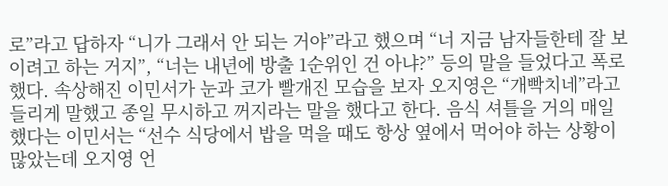로”라고 답하자 “니가 그래서 안 되는 거야”라고 했으며 “너 지금 남자들한테 잘 보이려고 하는 거지”, “너는 내년에 방출 1순위인 건 아냐?” 등의 말을 들었다고 폭로했다. 속상해진 이민서가 눈과 코가 빨개진 모습을 보자 오지영은 “개빡치네”라고 들리게 말했고 종일 무시하고 꺼지라는 말을 했다고 한다. 음식 셔틀을 거의 매일 했다는 이민서는 “선수 식당에서 밥을 먹을 때도 항상 옆에서 먹어야 하는 상황이 많았는데 오지영 언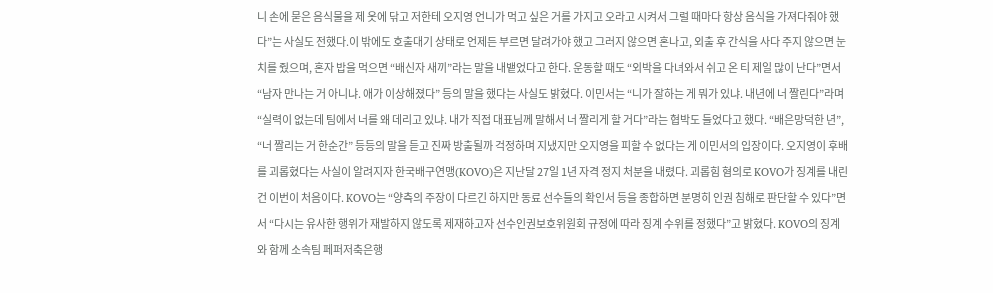니 손에 묻은 음식물을 제 옷에 닦고 저한테 오지영 언니가 먹고 싶은 거를 가지고 오라고 시켜서 그럴 때마다 항상 음식을 가져다줘야 했다”는 사실도 전했다.이 밖에도 호출대기 상태로 언제든 부르면 달려가야 했고 그러지 않으면 혼나고, 외출 후 간식을 사다 주지 않으면 눈치를 줬으며, 혼자 밥을 먹으면 “배신자 새끼”라는 말을 내뱉었다고 한다. 운동할 때도 “외박을 다녀와서 쉬고 온 티 제일 많이 난다”면서 “남자 만나는 거 아니냐. 애가 이상해졌다” 등의 말을 했다는 사실도 밝혔다. 이민서는 “니가 잘하는 게 뭐가 있냐. 내년에 너 짤린다”라며 “실력이 없는데 팀에서 너를 왜 데리고 있냐. 내가 직접 대표님께 말해서 너 짤리게 할 거다”라는 협박도 들었다고 했다. “배은망덕한 년”, “너 짤리는 거 한순간” 등등의 말을 듣고 진짜 방출될까 걱정하며 지냈지만 오지영을 피할 수 없다는 게 이민서의 입장이다. 오지영이 후배를 괴롭혔다는 사실이 알려지자 한국배구연맹(KOVO)은 지난달 27일 1년 자격 정지 처분을 내렸다. 괴롭힘 혐의로 KOVO가 징계를 내린 건 이번이 처음이다. KOVO는 “양측의 주장이 다르긴 하지만 동료 선수들의 확인서 등을 종합하면 분명히 인권 침해로 판단할 수 있다”면서 “다시는 유사한 행위가 재발하지 않도록 제재하고자 선수인권보호위원회 규정에 따라 징계 수위를 정했다”고 밝혔다. KOVO의 징계와 함께 소속팀 페퍼저축은행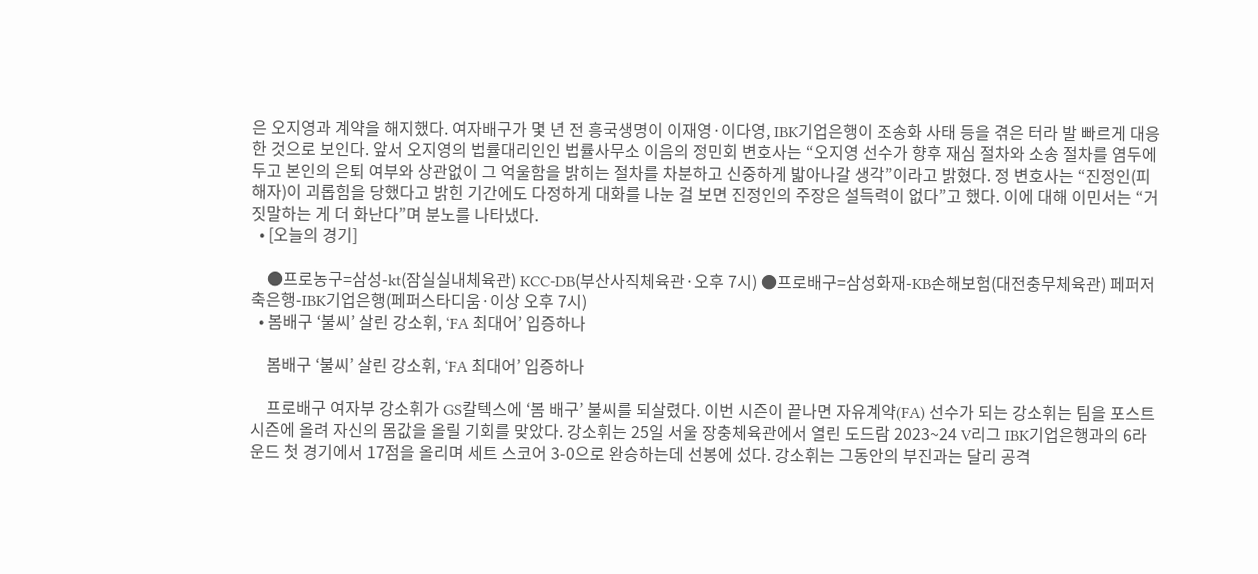은 오지영과 계약을 해지했다. 여자배구가 몇 년 전 흥국생명이 이재영·이다영, IBK기업은행이 조송화 사태 등을 겪은 터라 발 빠르게 대응한 것으로 보인다. 앞서 오지영의 법률대리인인 법률사무소 이음의 정민회 변호사는 “오지영 선수가 향후 재심 절차와 소송 절차를 염두에 두고 본인의 은퇴 여부와 상관없이 그 억울함을 밝히는 절차를 차분하고 신중하게 밟아나갈 생각”이라고 밝혔다. 정 변호사는 “진정인(피해자)이 괴롭힘을 당했다고 밝힌 기간에도 다정하게 대화를 나눈 걸 보면 진정인의 주장은 설득력이 없다”고 했다. 이에 대해 이민서는 “거짓말하는 게 더 화난다”며 분노를 나타냈다.
  • [오늘의 경기]

    ●프로농구=삼성-kt(잠실실내체육관) KCC-DB(부산사직체육관·오후 7시) ●프로배구=삼성화재-KB손해보험(대전충무체육관) 페퍼저축은행-IBK기업은행(페퍼스타디움·이상 오후 7시)
  • 봄배구 ‘불씨’ 살린 강소휘, ‘FA 최대어’ 입증하나

    봄배구 ‘불씨’ 살린 강소휘, ‘FA 최대어’ 입증하나

    프로배구 여자부 강소휘가 GS칼텍스에 ‘봄 배구’ 불씨를 되살렸다. 이번 시즌이 끝나면 자유계약(FA) 선수가 되는 강소휘는 팀을 포스트 시즌에 올려 자신의 몸값을 올릴 기회를 맞았다. 강소휘는 25일 서울 장충체육관에서 열린 도드람 2023~24 V리그 IBK기업은행과의 6라운드 첫 경기에서 17점을 올리며 세트 스코어 3-0으로 완승하는데 선봉에 섰다. 강소휘는 그동안의 부진과는 달리 공격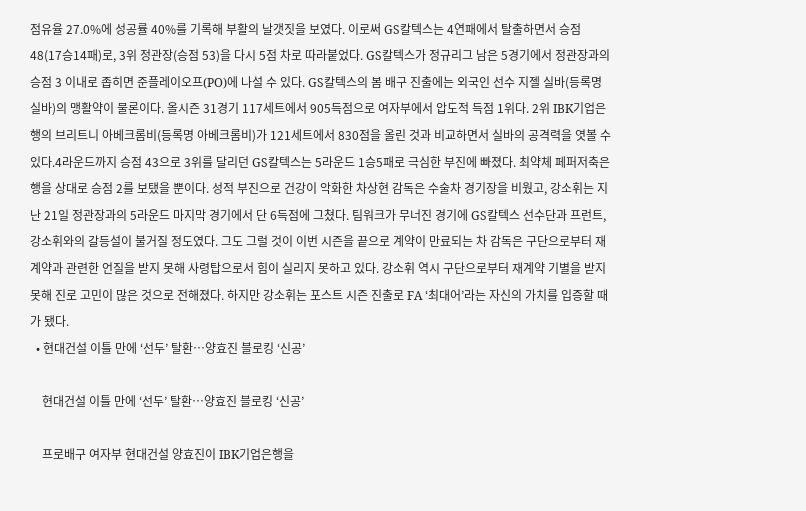점유율 27.0%에 성공률 40%를 기록해 부활의 날갯짓을 보였다. 이로써 GS칼텍스는 4연패에서 탈출하면서 승점 48(17승14패)로, 3위 정관장(승점 53)을 다시 5점 차로 따라붙었다. GS칼텍스가 정규리그 남은 5경기에서 정관장과의 승점 3 이내로 좁히면 준플레이오프(PO)에 나설 수 있다. GS칼텍스의 봄 배구 진출에는 외국인 선수 지젤 실바(등록명 실바)의 맹활약이 물론이다. 올시즌 31경기 117세트에서 905득점으로 여자부에서 압도적 득점 1위다. 2위 IBK기업은행의 브리트니 아베크롬비(등록명 아베크롬비)가 121세트에서 830점을 올린 것과 비교하면서 실바의 공격력을 엿볼 수 있다.4라운드까지 승점 43으로 3위를 달리던 GS칼텍스는 5라운드 1승5패로 극심한 부진에 빠졌다. 최약체 페퍼저축은행을 상대로 승점 2를 보탰을 뿐이다. 성적 부진으로 건강이 악화한 차상현 감독은 수술차 경기장을 비웠고, 강소휘는 지난 21일 정관장과의 5라운드 마지막 경기에서 단 6득점에 그쳤다. 팀워크가 무너진 경기에 GS칼텍스 선수단과 프런트, 강소휘와의 갈등설이 불거질 정도였다. 그도 그럴 것이 이번 시즌을 끝으로 계약이 만료되는 차 감독은 구단으로부터 재계약과 관련한 언질을 받지 못해 사령탑으로서 힘이 실리지 못하고 있다. 강소휘 역시 구단으로부터 재계약 기별을 받지 못해 진로 고민이 많은 것으로 전해졌다. 하지만 강소휘는 포스트 시즌 진출로 FA ‘최대어’라는 자신의 가치를 입증할 때가 됐다.
  • 현대건설 이틀 만에 ‘선두’ 탈환…양효진 블로킹 ‘신공’

    현대건설 이틀 만에 ‘선두’ 탈환…양효진 블로킹 ‘신공’

    프로배구 여자부 현대건설 양효진이 IBK기업은행을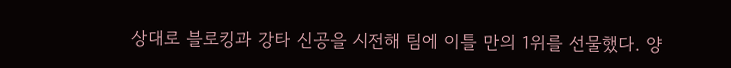상대로 블로킹과 강타 신공을 시전해 팀에 이틀 만의 1위를 선물했다. 양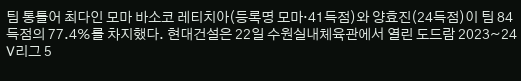팀 통틀어 최다인 모마 바소코 레티치아(등록명 모마·41득점)와 양효진(24득점)이 팀 84득점의 77.4%를 차지했다. 현대건설은 22일 수원실내체육관에서 열린 도드람 2023~24 V리그 5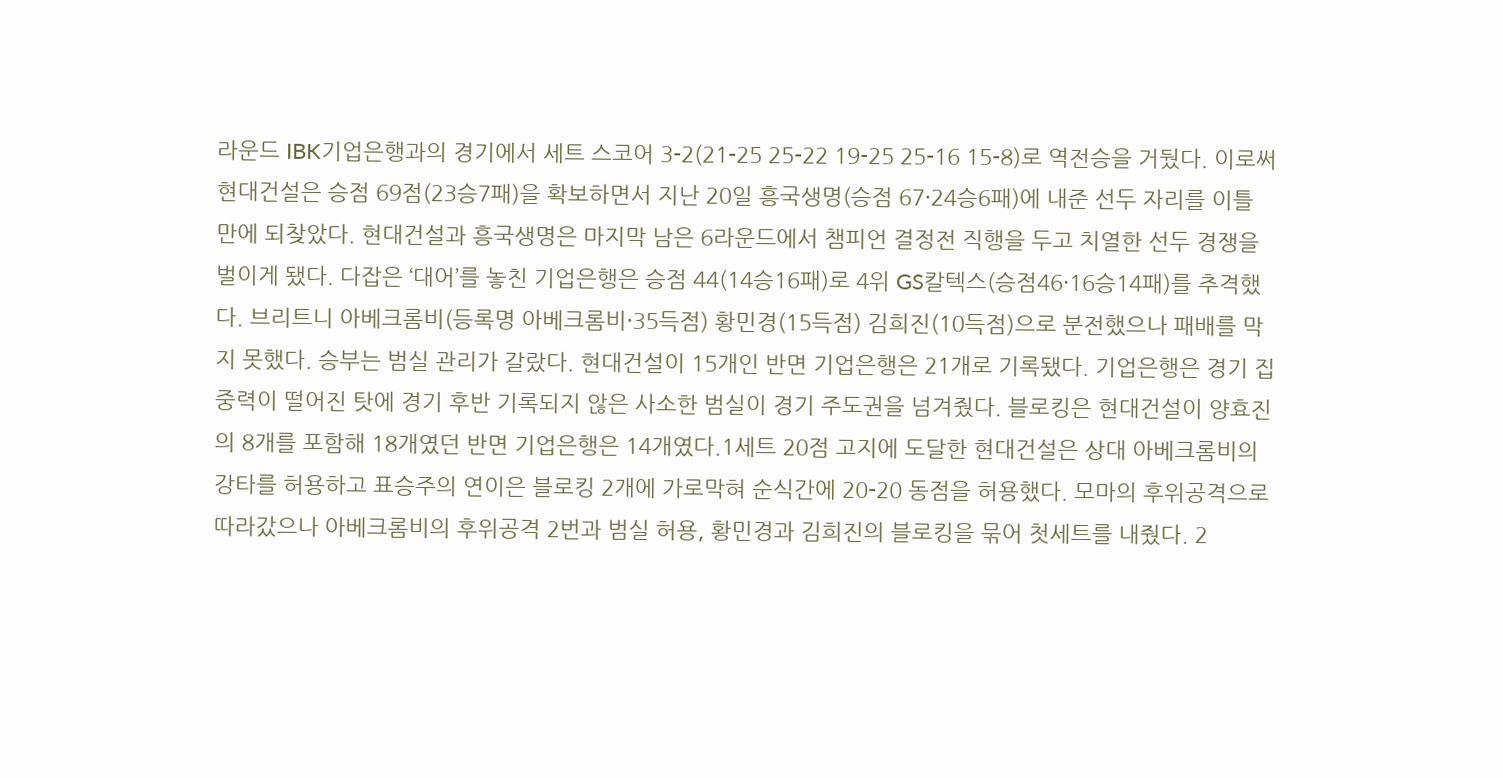라운드 IBK기업은행과의 경기에서 세트 스코어 3-2(21-25 25-22 19-25 25-16 15-8)로 역전승을 거뒀다. 이로써 현대건설은 승점 69점(23승7패)을 확보하면서 지난 20일 흥국생명(승점 67·24승6패)에 내준 선두 자리를 이틀 만에 되찾았다. 현대건설과 흥국생명은 마지막 남은 6라운드에서 챔피언 결정전 직행을 두고 치열한 선두 경쟁을 벌이게 됐다. 다잡은 ‘대어’를 놓친 기업은행은 승점 44(14승16패)로 4위 GS칼텍스(승점46·16승14패)를 추격했다. 브리트니 아베크롬비(등록명 아베크롬비·35득점) 황민경(15득점) 김희진(10득점)으로 분전했으나 패배를 막지 못했다. 승부는 범실 관리가 갈랐다. 현대건설이 15개인 반면 기업은행은 21개로 기록됐다. 기업은행은 경기 집중력이 떨어진 탓에 경기 후반 기록되지 않은 사소한 범실이 경기 주도권을 넘겨줬다. 블로킹은 현대건설이 양효진의 8개를 포함해 18개였던 반면 기업은행은 14개였다.1세트 20점 고지에 도달한 현대건설은 상대 아베크롬비의 강타를 허용하고 표승주의 연이은 블로킹 2개에 가로막혀 순식간에 20-20 동점을 허용했다. 모마의 후위공격으로 따라갔으나 아베크롬비의 후위공격 2번과 범실 허용, 황민경과 김희진의 블로킹을 묶어 첫세트를 내줬다. 2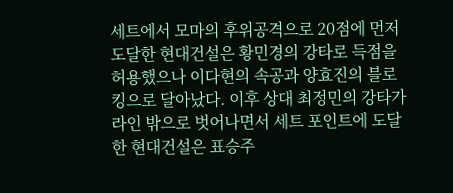세트에서 모마의 후위공격으로 20점에 먼저 도달한 현대건설은 황민경의 강타로 득점을 허용했으나 이다현의 속공과 양효진의 블로킹으로 달아났다. 이후 상대 최정민의 강타가 라인 밖으로 벗어나면서 세트 포인트에 도달한 현대건설은 표승주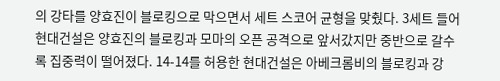의 강타를 양효진이 블로킹으로 막으면서 세트 스코어 균형을 맞췄다. 3세트 들어 현대건설은 양효진의 블로킹과 모마의 오픈 공격으로 앞서갔지만 중반으로 갈수록 집중력이 떨어졌다. 14-14를 허용한 현대건설은 아베크롬비의 블로킹과 강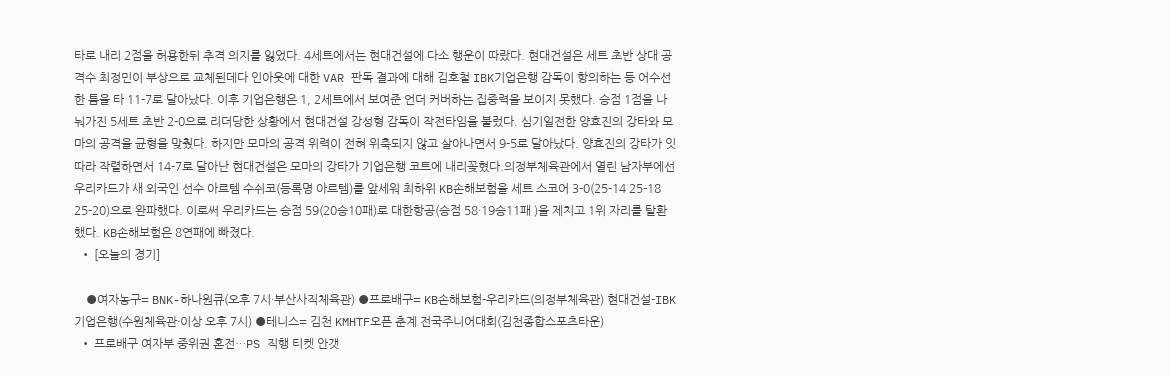타로 내리 2점을 허용한뒤 추격 의지를 잃었다. 4세트에서는 현대건설에 다소 행운이 따랐다. 현대건설은 세트 초반 상대 공격수 최정민이 부상으로 교체된데다 인아웃에 대한 VAR 판독 결과에 대해 김호철 IBK기업은행 감독이 항의하는 등 어수선한 틈을 타 11-7로 달아났다. 이후 기업은행은 1, 2세트에서 보여준 언더 커버하는 집중력을 보이지 못했다. 승점 1점을 나눠가진 5세트 초반 2-0으로 리더당한 상황에서 현대건설 강성형 감독이 작전타임을 불렀다. 심기일전한 양효진의 강타와 모마의 공격을 균형을 맞췄다. 하지만 모마의 공격 위력이 전혀 위축되지 않고 살아나면서 9-5로 달아났다. 양효진의 강타가 잇따라 작렬하면서 14-7로 달아난 현대건설은 모마의 강타가 기업은행 코트에 내리꽂혔다.의정부체육관에서 열린 남자부에선 우리카드가 새 외국인 선수 아르템 수쉬코(등록명 아르템)를 앞세워 최하위 KB손해보험을 세트 스코어 3-0(25-14 25-18 25-20)으로 완파했다. 이로써 우리카드는 승점 59(20승10패)로 대한항공(승점 58·19승11패 )을 제치고 1위 자리를 탈환했다. KB손해보험은 8연패에 빠졌다.
  • [오늘의 경기]

    ●여자농구= BNK-하나원큐(오후 7시·부산사직체육관) ●프로배구= KB손해보험-우리카드(의정부체육관) 현대건설-IBK기업은행(수원체육관·이상 오후 7시) ●테니스= 김천 KMHTF오픈 춘계 전국주니어대회(김천종합스포츠타운)
  • 프로배구 여자부 중위권 혼전…PS 직행 티켓 안갯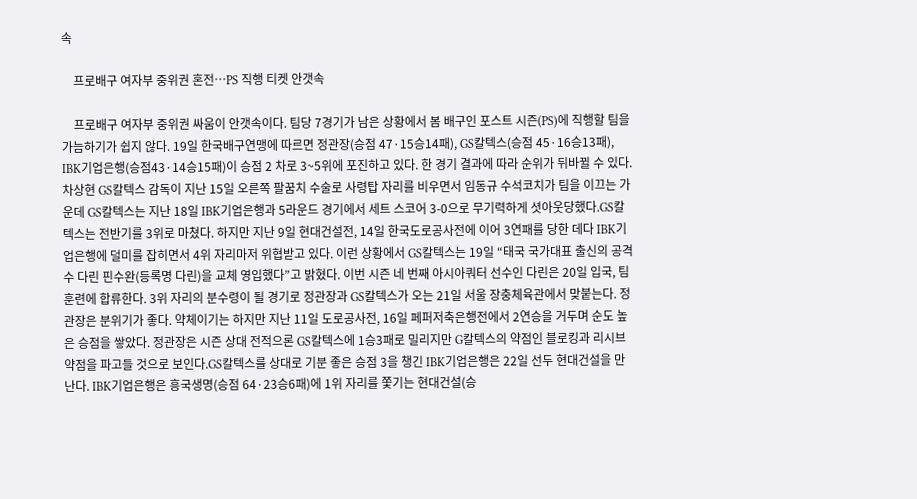속

    프로배구 여자부 중위권 혼전…PS 직행 티켓 안갯속

    프로배구 여자부 중위권 싸움이 안갯속이다. 팀당 7경기가 남은 상황에서 봄 배구인 포스트 시즌(PS)에 직행할 팀을 가늠하기가 쉽지 않다. 19일 한국배구연맹에 따르면 정관장(승점 47·15승14패), GS칼텍스(승점 45·16승13패), IBK기업은행(승점43·14승15패)이 승점 2 차로 3~5위에 포진하고 있다. 한 경기 결과에 따라 순위가 뒤바뀔 수 있다. 차상현 GS칼텍스 감독이 지난 15일 오른쪽 팔꿈치 수술로 사령탑 자리를 비우면서 임동규 수석코치가 팀을 이끄는 가운데 GS칼텍스는 지난 18일 IBK기업은행과 5라운드 경기에서 세트 스코어 3-0으로 무기력하게 셧아웃당했다.GS칼텍스는 전반기를 3위로 마쳤다. 하지만 지난 9일 현대건설전, 14일 한국도로공사전에 이어 3연패를 당한 데다 IBK기업은행에 덜미를 잡히면서 4위 자리마저 위협받고 있다. 이런 상황에서 GS칼텍스는 19일 “태국 국가대표 출신의 공격수 다린 핀수완(등록명 다린)을 교체 영입했다”고 밝혔다. 이번 시즌 네 번째 아시아쿼터 선수인 다린은 20일 입국, 팀 훈련에 합류한다. 3위 자리의 분수령이 될 경기로 정관장과 GS칼텍스가 오는 21일 서울 장충체육관에서 맞붙는다. 정관장은 분위기가 좋다. 약체이기는 하지만 지난 11일 도로공사전, 16일 페퍼저축은행전에서 2연승을 거두며 순도 높은 승점을 쌓았다. 정관장은 시즌 상대 전적으론 GS칼텍스에 1승3패로 밀리지만 G칼텍스의 약점인 블로킹과 리시브 약점을 파고들 것으로 보인다.GS칼텍스를 상대로 기분 좋은 승점 3을 챙긴 IBK기업은행은 22일 선두 현대건설을 만난다. IBK기업은행은 흥국생명(승점 64·23승6패)에 1위 자리를 쫓기는 현대건설(승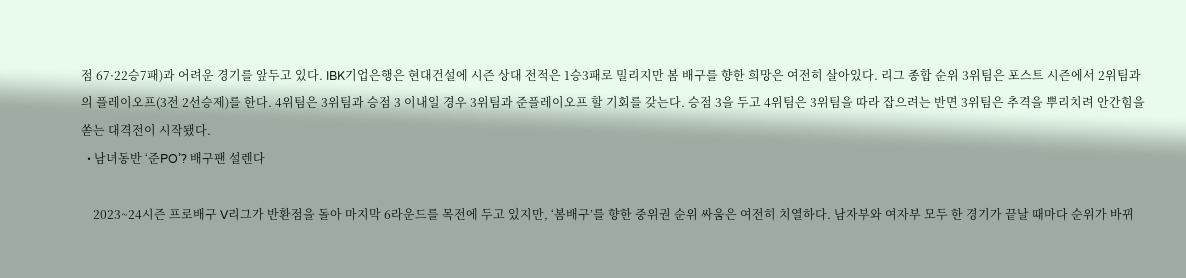점 67·22승7패)과 어려운 경기를 앞두고 있다. IBK기업은행은 현대건설에 시즌 상대 전적은 1승3패로 밀리지만 봄 배구를 향한 희망은 여전히 살아있다. 리그 종합 순위 3위팀은 포스트 시즌에서 2위팀과의 플레이오프(3전 2선승제)를 한다. 4위팀은 3위팀과 승점 3 이내일 경우 3위팀과 준플레이오프 할 기회를 갖는다. 승점 3을 두고 4위팀은 3위팀을 따라 잡으려는 반면 3위팀은 추격을 뿌리치려 안간힘을 쏟는 대격전이 시작됐다.
  • 남녀동반 ‘준PO’? 배구팬 설렌다

    2023~24시즌 프로배구 V리그가 반환점을 돌아 마지막 6라운드를 목전에 두고 있지만, ‘봄배구’를 향한 중위권 순위 싸움은 여전히 치열하다. 남자부와 여자부 모두 한 경기가 끝날 때마다 순위가 바뀌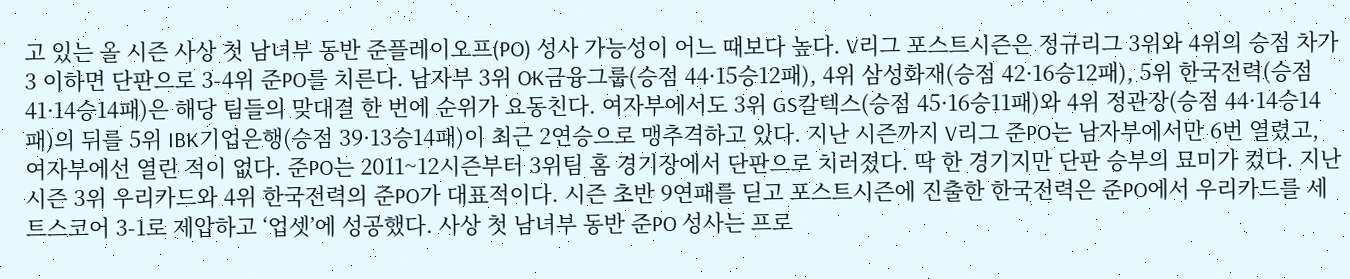고 있는 올 시즌 사상 첫 남녀부 동반 준플레이오프(PO) 성사 가능성이 어느 때보다 높다. V리그 포스트시즌은 정규리그 3위와 4위의 승점 차가 3 이하면 단판으로 3-4위 준PO를 치른다. 남자부 3위 OK금융그룹(승점 44·15승12패), 4위 삼성화재(승점 42·16승12패), 5위 한국전력(승점 41·14승14패)은 해당 팀들의 맞대결 한 번에 순위가 요동친다. 여자부에서도 3위 GS칼텍스(승점 45·16승11패)와 4위 정관장(승점 44·14승14패)의 뒤를 5위 IBK기업은행(승점 39·13승14패)이 최근 2연승으로 맹추격하고 있다. 지난 시즌까지 V리그 준PO는 남자부에서만 6번 열렸고, 여자부에선 열린 적이 없다. 준PO는 2011~12시즌부터 3위팀 홈 경기장에서 단판으로 치러졌다. 딱 한 경기지만 단판 승부의 묘미가 컸다. 지난 시즌 3위 우리카드와 4위 한국전력의 준PO가 대표적이다. 시즌 초반 9연패를 딛고 포스트시즌에 진출한 한국전력은 준PO에서 우리카드를 세트스코어 3-1로 제압하고 ‘업셋’에 성공했다. 사상 첫 남녀부 동반 준PO 성사는 프로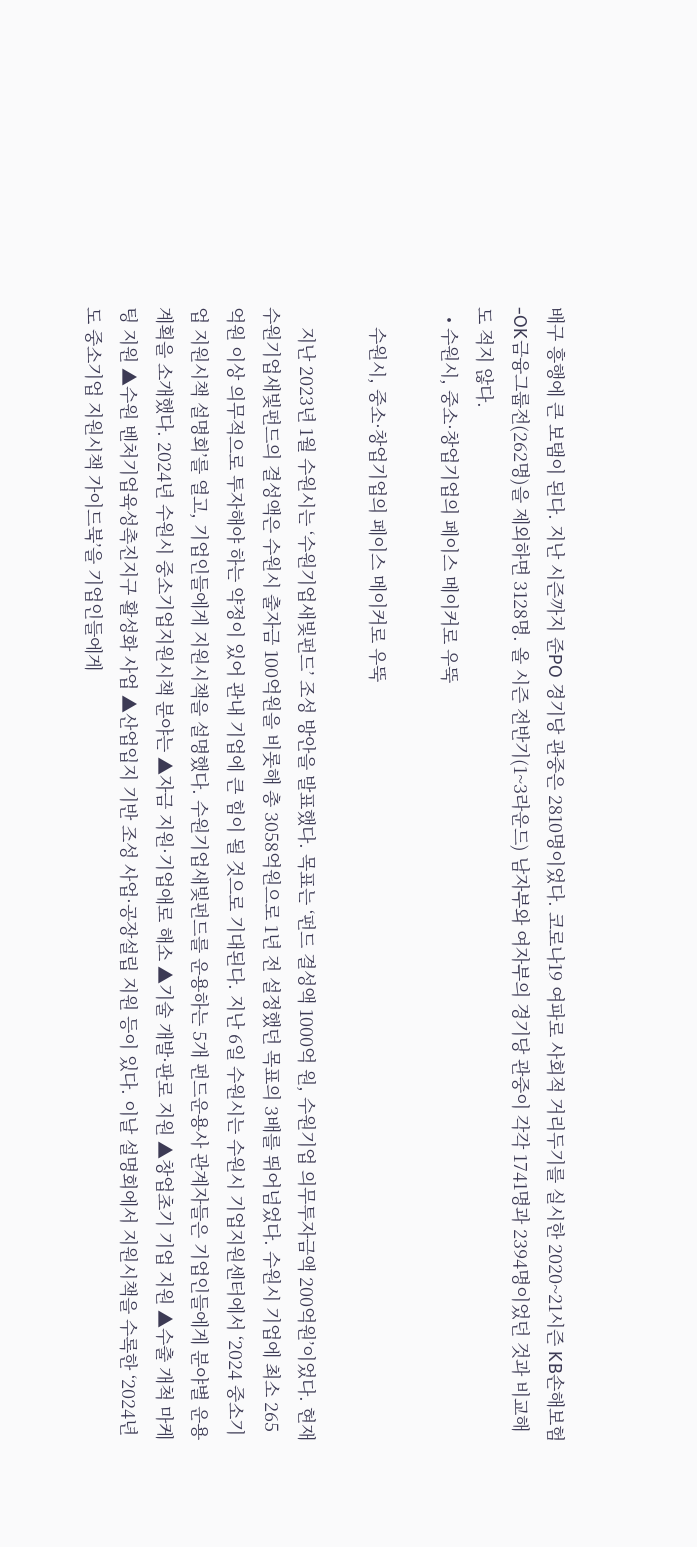배구 흥행에 큰 보탬이 된다. 지난 시즌까지 준PO 경기당 관중은 2810명이었다. 코로나19 여파로 사회적 거리두기를 실시한 2020~21시즌 KB손해보험-OK금융그룹전(262명)을 제외하면 3128명. 올 시즌 전반기(1~3라운드) 남자부와 여자부의 경기당 관중이 각각 1741명과 2394명이었던 것과 비교해도 적지 않다.
  • 수원시, 중소·창업기업의 페이스 메이커로 우뚝

    수원시, 중소·창업기업의 페이스 메이커로 우뚝

    지난 2023년 1월 수원시는 ‘수원기업새빛펀드’ 조성 방안을 발표했다. 목표는 ‘펀드 결성액 1000억 원, 수원기업 의무투자금액 200억원’이었다. 현재 수원기업새빛펀드의 결성액은 수원시 출자금 100억원을 비롯해 총 3058억원으로 1년 전 설정했던 목표의 3배를 뛰어넘었다. 수원시 기업에 최소 265억원 이상 의무적으로 투자해야 하는 약정이 있어 관내 기업에 큰 힘이 될 것으로 기대된다. 지난 6일 수원시는 수원시 기업지원센터에서 ‘2024 중소기업 지원시책 설명회’를 열고, 기업인들에게 지원시책을 설명했다. 수원기업새빛펀드를 운용하는 5개 펀드운용사 관계자들은 기업인들에게 분야별 운용계획을 소개했다. 2024년 수원시 중소기업지원시책 분야는 ▲자금 지원·기업애로 해소 ▲기술 개발·판로 지원 ▲창업초기 기업 지원 ▲수출 개척 마케팅 지원 ▲수원 벤처기업육성촉진지구 활성화 사업 ▲산업입지 기반 조성 사업·공장설립 지원 등이 있다. 이날 설명회에서 지원시책을 수록한 ‘2024년도 중소기업 지원시책 가이드북’을 기업인들에게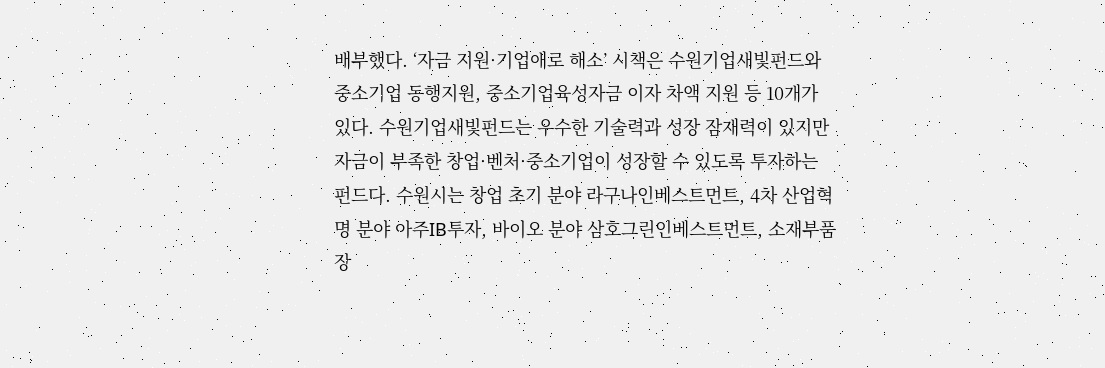배부했다. ‘자금 지원·기업애로 해소’ 시책은 수원기업새빛펀드와 중소기업 동행지원, 중소기업육성자금 이자 차액 지원 등 10개가 있다. 수원기업새빛펀드는 우수한 기술력과 성장 잠재력이 있지만 자금이 부족한 창업·벤처·중소기업이 성장할 수 있도록 투자하는 펀드다. 수원시는 창업 초기 분야 라구나인베스트먼트, 4차 산업혁명 분야 아주IB투자, 바이오 분야 삼호그린인베스트먼트, 소재부품장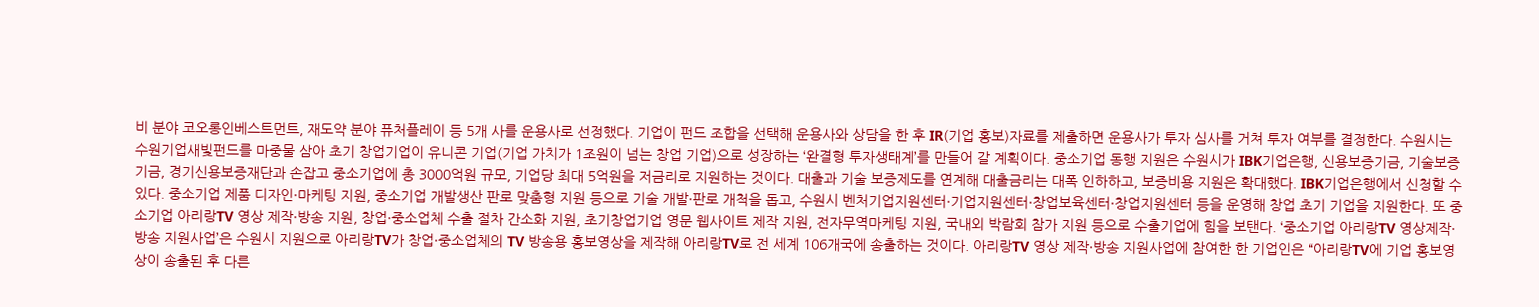비 분야 코오롱인베스트먼트, 재도약 분야 퓨처플레이 등 5개 사를 운용사로 선정했다. 기업이 펀드 조합을 선택해 운용사와 상담을 한 후 IR(기업 홍보)자료를 제출하면 운용사가 투자 심사를 거쳐 투자 여부를 결정한다. 수원시는 수원기업새빛펀드를 마중물 삼아 초기 창업기업이 유니콘 기업(기업 가치가 1조원이 넘는 창업 기업)으로 성장하는 ‘완결형 투자생태계’를 만들어 갈 계획이다. 중소기업 동행 지원은 수원시가 IBK기업은행, 신용보증기금, 기술보증기금, 경기신용보증재단과 손잡고 중소기업에 총 3000억원 규모, 기업당 최대 5억원을 저금리로 지원하는 것이다. 대출과 기술 보증제도를 연계해 대출금리는 대폭 인하하고, 보증비용 지원은 확대했다. IBK기업은행에서 신청할 수 있다. 중소기업 제품 디자인·마케팅 지원, 중소기업 개발생산 판로 맞춤형 지원 등으로 기술 개발·판로 개척을 돕고, 수원시 벤처기업지원센터·기업지원센터·창업보육센터·창업지원센터 등을 운영해 창업 초기 기업을 지원한다. 또 중소기업 아리랑TV 영상 제작·방송 지원, 창업·중소업체 수출 절차 간소화 지원, 초기창업기업 영문 웹사이트 제작 지원, 전자무역마케팅 지원, 국내외 박람회 참가 지원 등으로 수출기업에 힘을 보탠다. ‘중소기업 아리랑TV 영상제작· 방송 지원사업’은 수원시 지원으로 아리랑TV가 창업·중소업체의 TV 방송용 홍보영상을 제작해 아리랑TV로 전 세계 106개국에 송출하는 것이다. 아리랑TV 영상 제작·방송 지원사업에 참여한 한 기업인은 “아리랑TV에 기업 홍보영상이 송출된 후 다른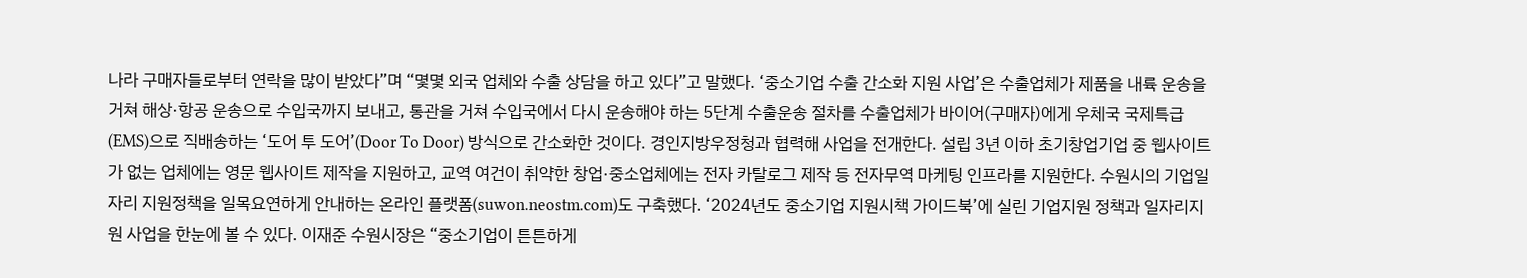나라 구매자들로부터 연락을 많이 받았다”며 “몇몇 외국 업체와 수출 상담을 하고 있다”고 말했다. ‘중소기업 수출 간소화 지원 사업’은 수출업체가 제품을 내륙 운송을 거쳐 해상·항공 운송으로 수입국까지 보내고, 통관을 거쳐 수입국에서 다시 운송해야 하는 5단계 수출운송 절차를 수출업체가 바이어(구매자)에게 우체국 국제특급(EMS)으로 직배송하는 ‘도어 투 도어’(Door To Door) 방식으로 간소화한 것이다. 경인지방우정청과 협력해 사업을 전개한다. 설립 3년 이하 초기창업기업 중 웹사이트가 없는 업체에는 영문 웹사이트 제작을 지원하고, 교역 여건이 취약한 창업·중소업체에는 전자 카탈로그 제작 등 전자무역 마케팅 인프라를 지원한다. 수원시의 기업일자리 지원정책을 일목요연하게 안내하는 온라인 플랫폼(suwon.neostm.com)도 구축했다. ‘2024년도 중소기업 지원시책 가이드북’에 실린 기업지원 정책과 일자리지원 사업을 한눈에 볼 수 있다. 이재준 수원시장은 “중소기업이 튼튼하게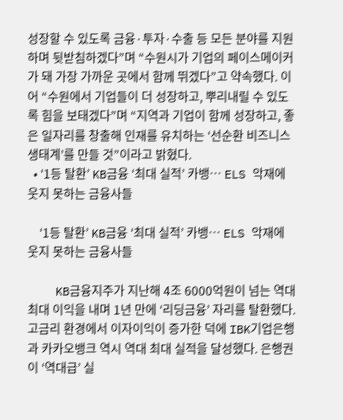성장할 수 있도록 금융·투자·수출 등 모든 분야를 지원하며 뒷받침하겠다”며 “수원시가 기업의 페이스메이커가 돼 가장 가까운 곳에서 함께 뛰겠다”고 약속했다. 이어 “수원에서 기업들이 더 성장하고, 뿌리내릴 수 있도록 힘을 보태겠다”며 “지역과 기업이 함께 성장하고, 좋은 일자리를 창출해 인재를 유치하는 ‘선순환 비즈니스 생태계’를 만들 것”이라고 밝혔다.
  • ‘1등 탈환’ KB금융 ‘최대 실적’ 카뱅… ELS 악재에 웃지 못하는 금융사들

    ‘1등 탈환’ KB금융 ‘최대 실적’ 카뱅… ELS 악재에 웃지 못하는 금융사들

    KB금융지주가 지난해 4조 6000억원이 넘는 역대 최대 이익을 내며 1년 만에 ‘리딩금융’ 자리를 탈환했다. 고금리 환경에서 이자이익이 증가한 덕에 IBK기업은행과 카카오뱅크 역시 역대 최대 실적을 달성했다. 은행권이 ‘역대급’ 실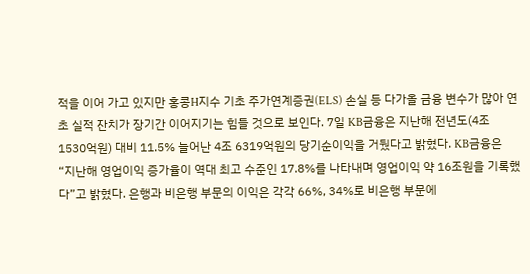적을 이어 가고 있지만 홍콩H지수 기초 주가연계증권(ELS) 손실 등 다가올 금융 변수가 많아 연초 실적 잔치가 장기간 이어지기는 힘들 것으로 보인다. 7일 KB금융은 지난해 전년도(4조 1530억원) 대비 11.5% 늘어난 4조 6319억원의 당기순이익을 거뒀다고 밝혔다. KB금융은 “지난해 영업이익 증가율이 역대 최고 수준인 17.8%를 나타내며 영업이익 약 16조원을 기록했다”고 밝혔다. 은행과 비은행 부문의 이익은 각각 66%, 34%로 비은행 부문에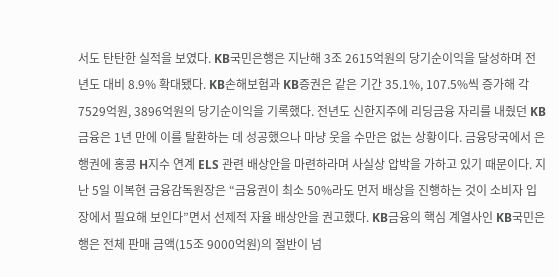서도 탄탄한 실적을 보였다. KB국민은행은 지난해 3조 2615억원의 당기순이익을 달성하며 전년도 대비 8.9% 확대됐다. KB손해보험과 KB증권은 같은 기간 35.1%, 107.5%씩 증가해 각 7529억원, 3896억원의 당기순이익을 기록했다. 전년도 신한지주에 리딩금융 자리를 내줬던 KB금융은 1년 만에 이를 탈환하는 데 성공했으나 마냥 웃을 수만은 없는 상황이다. 금융당국에서 은행권에 홍콩 H지수 연계 ELS 관련 배상안을 마련하라며 사실상 압박을 가하고 있기 때문이다. 지난 5일 이복현 금융감독원장은 “금융권이 최소 50%라도 먼저 배상을 진행하는 것이 소비자 입장에서 필요해 보인다”면서 선제적 자율 배상안을 권고했다. KB금융의 핵심 계열사인 KB국민은행은 전체 판매 금액(15조 9000억원)의 절반이 넘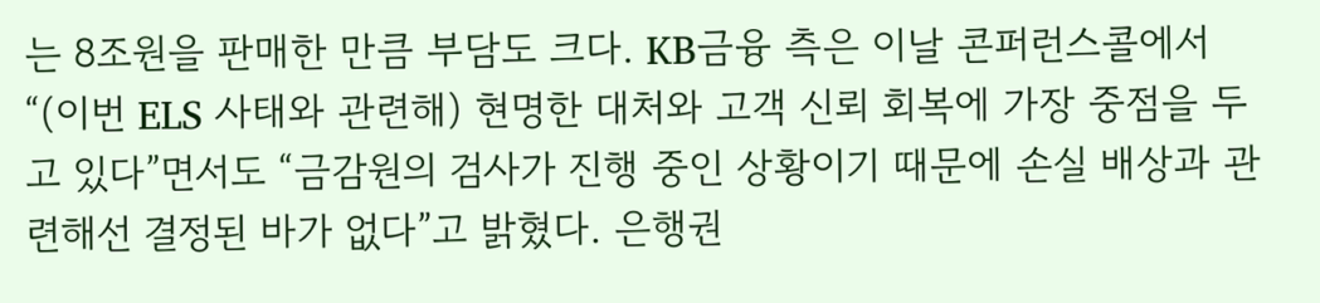는 8조원을 판매한 만큼 부담도 크다. KB금융 측은 이날 콘퍼런스콜에서 “(이번 ELS 사태와 관련해) 현명한 대처와 고객 신뢰 회복에 가장 중점을 두고 있다”면서도 “금감원의 검사가 진행 중인 상황이기 때문에 손실 배상과 관련해선 결정된 바가 없다”고 밝혔다. 은행권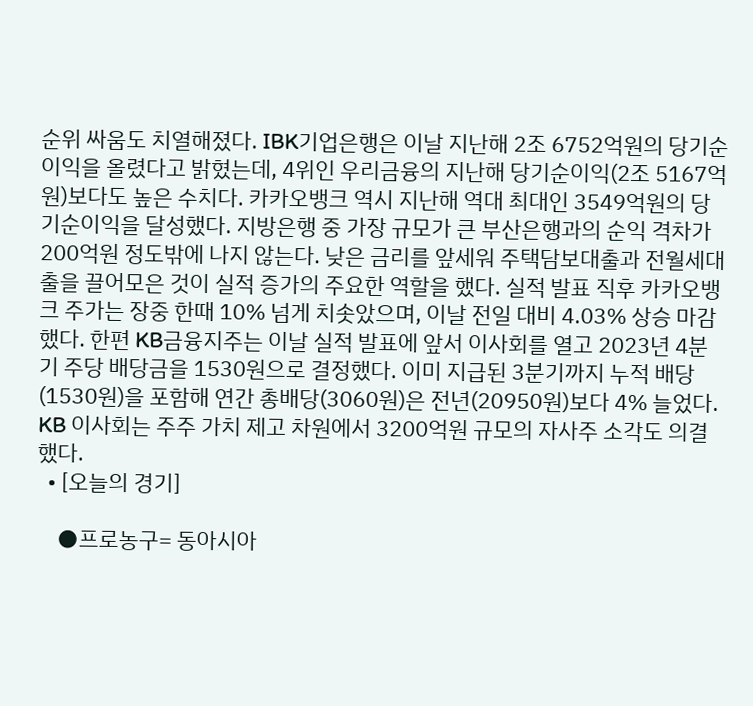순위 싸움도 치열해졌다. IBK기업은행은 이날 지난해 2조 6752억원의 당기순이익을 올렸다고 밝혔는데, 4위인 우리금융의 지난해 당기순이익(2조 5167억원)보다도 높은 수치다. 카카오뱅크 역시 지난해 역대 최대인 3549억원의 당기순이익을 달성했다. 지방은행 중 가장 규모가 큰 부산은행과의 순익 격차가 200억원 정도밖에 나지 않는다. 낮은 금리를 앞세워 주택담보대출과 전월세대출을 끌어모은 것이 실적 증가의 주요한 역할을 했다. 실적 발표 직후 카카오뱅크 주가는 장중 한때 10% 넘게 치솟았으며, 이날 전일 대비 4.03% 상승 마감했다. 한편 KB금융지주는 이날 실적 발표에 앞서 이사회를 열고 2023년 4분기 주당 배당금을 1530원으로 결정했다. 이미 지급된 3분기까지 누적 배당(1530원)을 포함해 연간 총배당(3060원)은 전년(20950원)보다 4% 늘었다. KB 이사회는 주주 가치 제고 차원에서 3200억원 규모의 자사주 소각도 의결했다.
  • [오늘의 경기]

    ●프로농구= 동아시아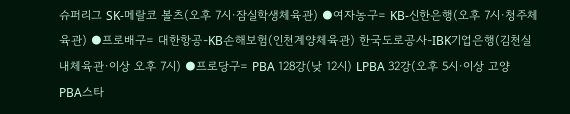슈퍼리그 SK-메랄코 볼츠(오후 7시·잠실학생체육관) ●여자농구= KB-신한은행(오후 7시·청주체육관) ●프로배구= 대한항공-KB손해보험(인천계양체육관) 한국도로공사-IBK기업은행(김천실내체육관·이상 오후 7시) ●프로당구= PBA 128강(낮 12시) LPBA 32강(오후 5시·이상 고양 PBA스타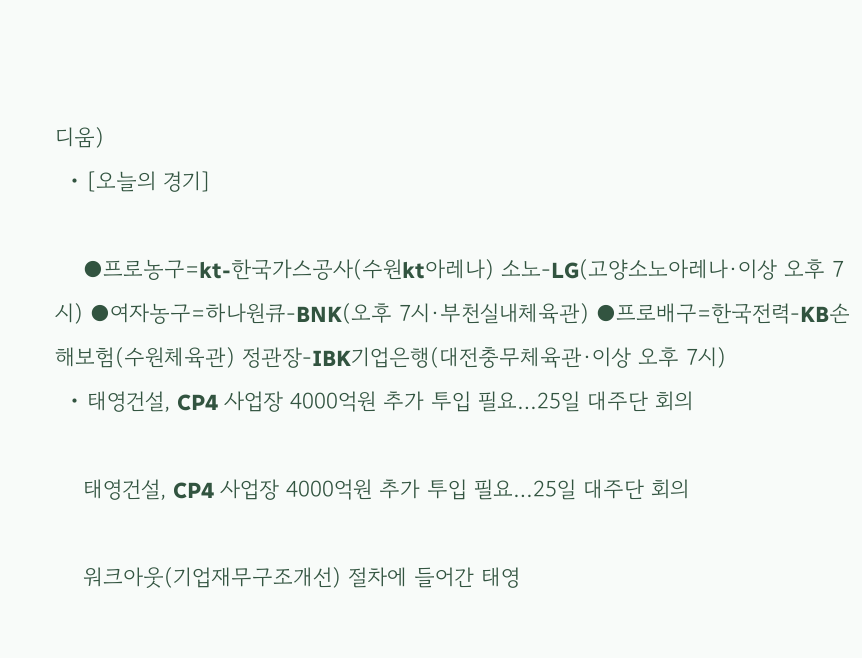디움)
  • [오늘의 경기]

    ●프로농구=kt-한국가스공사(수원kt아레나) 소노-LG(고양소노아레나·이상 오후 7시) ●여자농구=하나원큐-BNK(오후 7시·부천실내체육관) ●프로배구=한국전력-KB손해보험(수원체육관) 정관장-IBK기업은행(대전충무체육관·이상 오후 7시)
  • 태영건설, CP4 사업장 4000억원 추가 투입 필요…25일 대주단 회의

    태영건설, CP4 사업장 4000억원 추가 투입 필요…25일 대주단 회의

    워크아웃(기업재무구조개선) 절차에 들어간 태영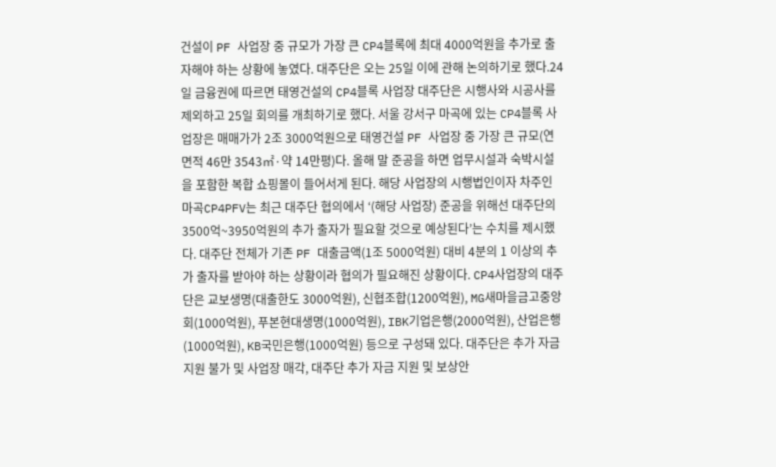건설이 PF 사업장 중 규모가 가장 큰 CP4블록에 최대 4000억원을 추가로 출자해야 하는 상황에 놓였다. 대주단은 오는 25일 이에 관해 논의하기로 했다.24일 금융권에 따르면 태영건설의 CP4블록 사업장 대주단은 시행사와 시공사를 제외하고 25일 회의를 개최하기로 했다. 서울 강서구 마곡에 있는 CP4블록 사업장은 매매가가 2조 3000억원으로 태영건설 PF 사업장 중 가장 큰 규모(연면적 46만 3543㎡·약 14만평)다. 올해 말 준공을 하면 업무시설과 숙박시설을 포함한 복합 쇼핑몰이 들어서게 된다. 해당 사업장의 시행법인이자 차주인 마곡CP4PFV는 최근 대주단 협의에서 ‘(해당 사업장) 준공을 위해선 대주단의 3500억~3950억원의 추가 출자가 필요할 것으로 예상된다’는 수치를 제시했다. 대주단 전체가 기존 PF 대출금액(1조 5000억원) 대비 4분의 1 이상의 추가 출자를 받아야 하는 상황이라 협의가 필요해진 상황이다. CP4사업장의 대주단은 교보생명(대출한도 3000억원), 신협조합(1200억원), MG새마을금고중앙회(1000억원), 푸본현대생명(1000억원), IBK기업은행(2000억원), 산업은행(1000억원), KB국민은행(1000억원) 등으로 구성돼 있다. 대주단은 추가 자금지원 불가 및 사업장 매각, 대주단 추가 자금 지원 및 보상안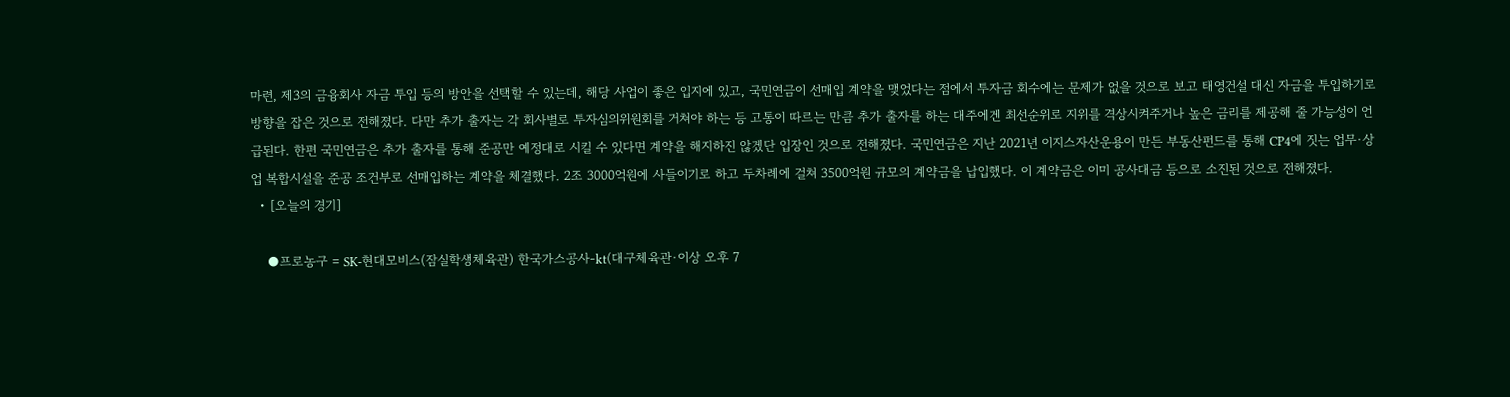마련, 제3의 금융회사 자금 투입 등의 방안을 선택할 수 있는데, 해당 사업이 좋은 입지에 있고, 국민연금이 선매입 계약을 맺었다는 점에서 투자금 회수에는 문제가 없을 것으로 보고 태영건설 대신 자금을 투입하기로 방향을 잡은 것으로 전해졌다. 다만 추가 출자는 각 회사별로 투자심의위원회를 거쳐야 하는 등 고통이 따르는 만큼 추가 출자를 하는 대주에겐 최선순위로 지위를 격상시켜주거나 높은 금리를 제공해 줄 가능성이 언급된다. 한편 국민연금은 추가 출자를 통해 준공만 예정대로 시킬 수 있다면 계약을 해지하진 않겠단 입장인 것으로 전해졌다. 국민연금은 지난 2021년 이지스자산운용이 만든 부동산펀드를 통해 CP4에 짓는 업무·상업 복합시설을 준공 조건부로 선매입하는 계약을 체결했다. 2조 3000억원에 사들이기로 하고 두차례에 걸쳐 3500억원 규모의 계약금을 납입했다. 이 계약금은 이미 공사대금 등으로 소진된 것으로 전해졌다.
  • [오늘의 경기]

    ●프로농구 = SK-현대모비스(잠실학생체육관) 한국가스공사-kt(대구체육관·이상 오후 7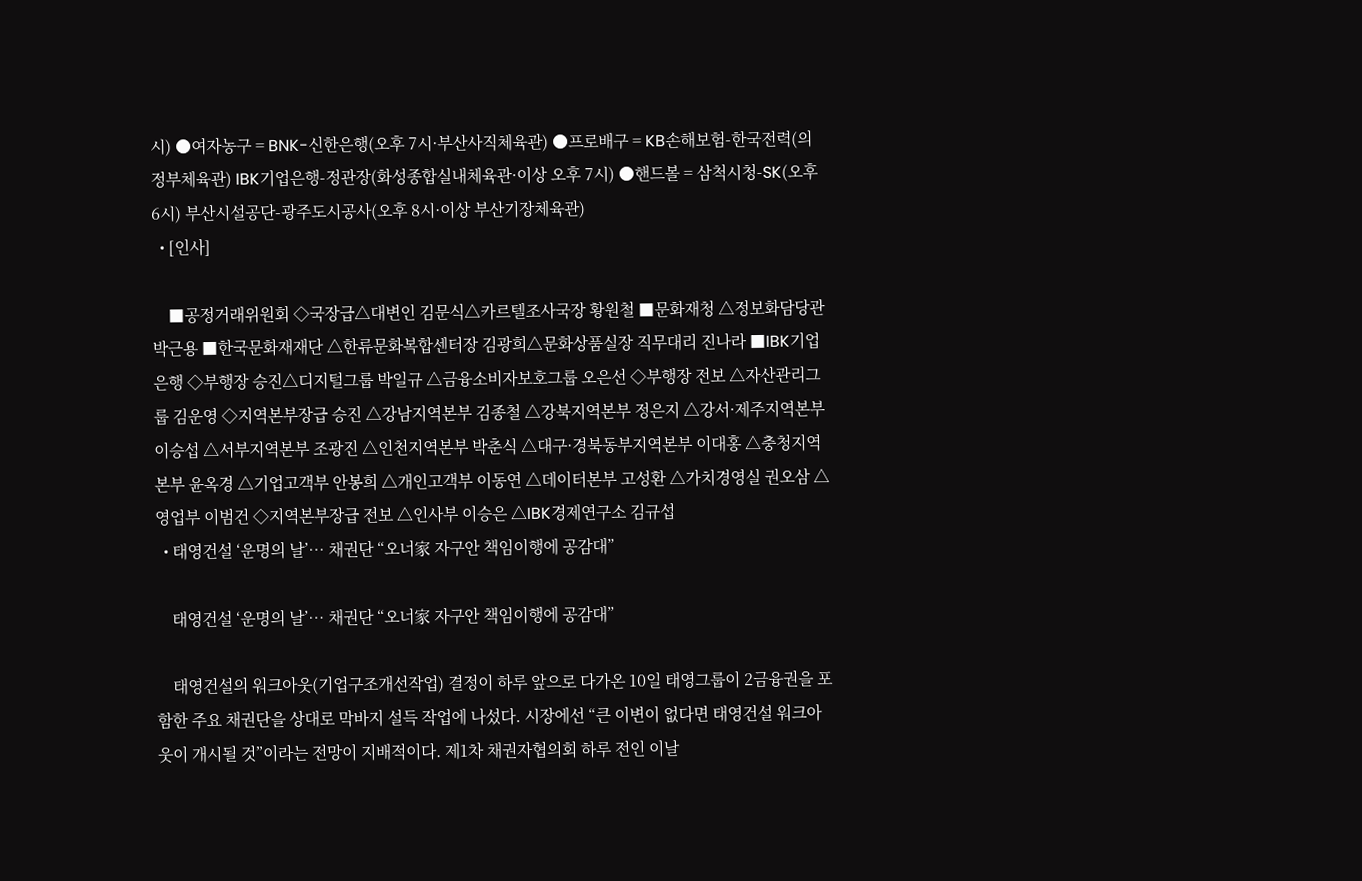시) ●여자농구 = BNK-신한은행(오후 7시·부산사직체육관) ●프로배구 = KB손해보험-한국전력(의정부체육관) IBK기업은행-정관장(화성종합실내체육관·이상 오후 7시) ●핸드볼 = 삼척시청-SK(오후 6시) 부산시설공단-광주도시공사(오후 8시·이상 부산기장체육관)
  • [인사]

    ■공정거래위원회 ◇국장급△대변인 김문식△카르텔조사국장 황원철 ■문화재청 △정보화담당관 박근용 ■한국문화재재단 △한류문화복합센터장 김광희△문화상품실장 직무대리 진나라 ■IBK기업은행 ◇부행장 승진△디지털그룹 박일규 △금융소비자보호그룹 오은선 ◇부행장 전보 △자산관리그룹 김운영 ◇지역본부장급 승진 △강남지역본부 김종철 △강북지역본부 정은지 △강서·제주지역본부 이승섭 △서부지역본부 조광진 △인천지역본부 박춘식 △대구·경북동부지역본부 이대홍 △충청지역본부 윤옥경 △기업고객부 안봉희 △개인고객부 이동연 △데이터본부 고성환 △가치경영실 권오삼 △영업부 이범건 ◇지역본부장급 전보 △인사부 이승은 △IBK경제연구소 김규섭
  • 태영건설 ‘운명의 날’… 채권단 “오너家 자구안 책임이행에 공감대”

    태영건설 ‘운명의 날’… 채권단 “오너家 자구안 책임이행에 공감대”

    태영건설의 워크아웃(기업구조개선작업) 결정이 하루 앞으로 다가온 10일 태영그룹이 2금융권을 포함한 주요 채권단을 상대로 막바지 설득 작업에 나섰다. 시장에선 “큰 이변이 없다면 태영건설 워크아웃이 개시될 것”이라는 전망이 지배적이다. 제1차 채권자협의회 하루 전인 이날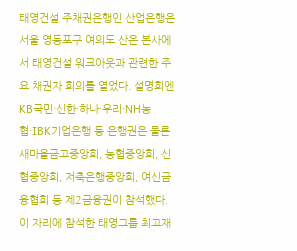태영건설 주채권은행인 산업은행은 서울 영등포구 여의도 산은 본사에서 태영건설 워크아웃과 관련한 주요 채권자 회의를 열었다. 설명회엔 KB국민·신한·하나·우리·NH농협·IBK기업은행 등 은행권은 물론 새마을금고중앙회, 농협중앙회, 신협중앙회, 저축은행중앙회, 여신금융협회 등 제2금융권이 참석했다. 이 자리에 참석한 태영그룹 최고재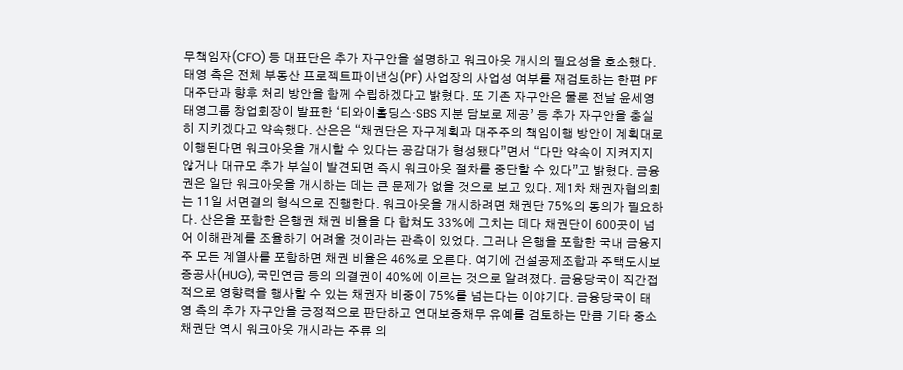무책임자(CFO) 등 대표단은 추가 자구안을 설명하고 워크아웃 개시의 필요성을 호소했다. 태영 측은 전체 부동산 프로젝트파이낸싱(PF) 사업장의 사업성 여부를 재검토하는 한편 PF 대주단과 향후 처리 방안을 함께 수립하겠다고 밝혔다. 또 기존 자구안은 물론 전날 윤세영 태영그룹 창업회장이 발표한 ‘티와이홀딩스·SBS 지분 담보로 제공’ 등 추가 자구안을 충실히 지키겠다고 약속했다. 산은은 “채권단은 자구계획과 대주주의 책임이행 방안이 계획대로 이행된다면 워크아웃을 개시할 수 있다는 공감대가 형성됐다”면서 “다만 약속이 지켜지지 않거나 대규모 추가 부실이 발견되면 즉시 워크아웃 절차를 중단할 수 있다”고 밝혔다. 금융권은 일단 워크아웃을 개시하는 데는 큰 문제가 없을 것으로 보고 있다. 제1차 채권자협의회는 11일 서면결의 형식으로 진행한다. 워크아웃을 개시하려면 채권단 75%의 동의가 필요하다. 산은을 포함한 은행권 채권 비율을 다 합쳐도 33%에 그치는 데다 채권단이 600곳이 넘어 이해관계를 조율하기 어려울 것이라는 관측이 있었다. 그러나 은행을 포함한 국내 금융지주 모든 계열사를 포함하면 채권 비율은 46%로 오른다. 여기에 건설공제조합과 주택도시보증공사(HUG), 국민연금 등의 의결권이 40%에 이르는 것으로 알려졌다. 금융당국이 직간접적으로 영향력을 행사할 수 있는 채권자 비중이 75%를 넘는다는 이야기다. 금융당국이 태영 측의 추가 자구안을 긍정적으로 판단하고 연대보증채무 유예를 검토하는 만큼 기타 중소 채권단 역시 워크아웃 개시라는 주류 의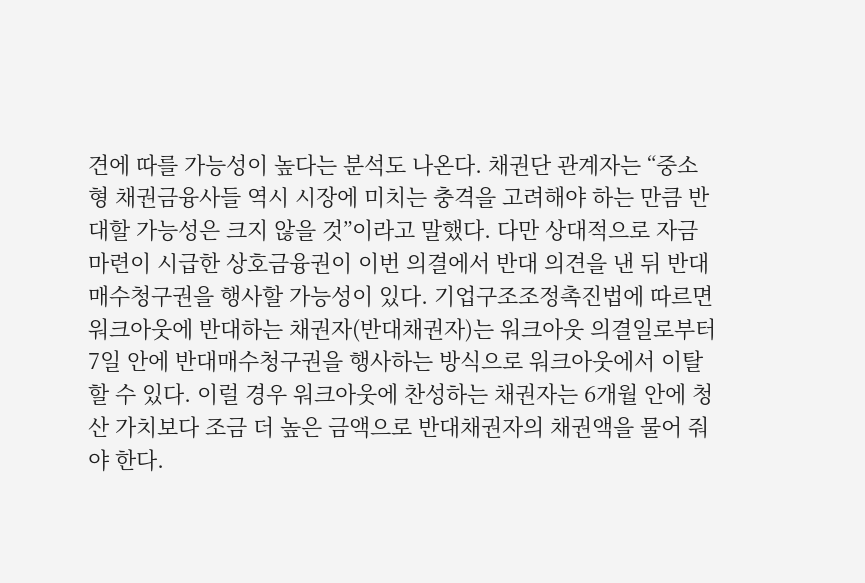견에 따를 가능성이 높다는 분석도 나온다. 채권단 관계자는 “중소형 채권금융사들 역시 시장에 미치는 충격을 고려해야 하는 만큼 반대할 가능성은 크지 않을 것”이라고 말했다. 다만 상대적으로 자금 마련이 시급한 상호금융권이 이번 의결에서 반대 의견을 낸 뒤 반대매수청구권을 행사할 가능성이 있다. 기업구조조정촉진법에 따르면 워크아웃에 반대하는 채권자(반대채권자)는 워크아웃 의결일로부터 7일 안에 반대매수청구권을 행사하는 방식으로 워크아웃에서 이탈할 수 있다. 이럴 경우 워크아웃에 찬성하는 채권자는 6개월 안에 청산 가치보다 조금 더 높은 금액으로 반대채권자의 채권액을 물어 줘야 한다.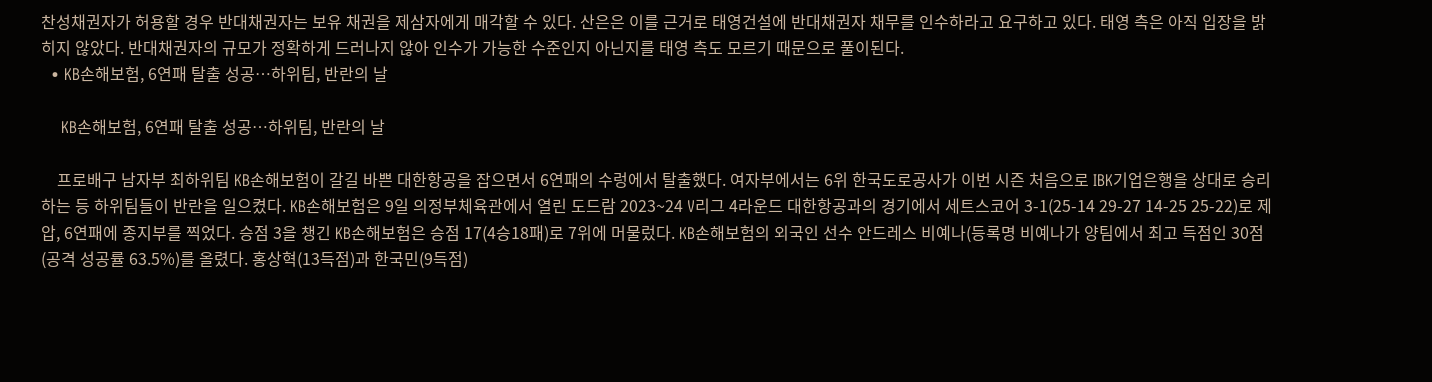찬성채권자가 허용할 경우 반대채권자는 보유 채권을 제삼자에게 매각할 수 있다. 산은은 이를 근거로 태영건설에 반대채권자 채무를 인수하라고 요구하고 있다. 태영 측은 아직 입장을 밝히지 않았다. 반대채권자의 규모가 정확하게 드러나지 않아 인수가 가능한 수준인지 아닌지를 태영 측도 모르기 때문으로 풀이된다.
  • KB손해보험, 6연패 탈출 성공…하위팀, 반란의 날

    KB손해보험, 6연패 탈출 성공…하위팀, 반란의 날

    프로배구 남자부 최하위팀 KB손해보험이 갈길 바쁜 대한항공을 잡으면서 6연패의 수렁에서 탈출했다. 여자부에서는 6위 한국도로공사가 이번 시즌 처음으로 IBK기업은행을 상대로 승리하는 등 하위팀들이 반란을 일으켰다. KB손해보험은 9일 의정부체육관에서 열린 도드람 2023~24 V리그 4라운드 대한항공과의 경기에서 세트스코어 3-1(25-14 29-27 14-25 25-22)로 제압, 6연패에 종지부를 찍었다. 승점 3을 챙긴 KB손해보험은 승점 17(4승18패)로 7위에 머물렀다. KB손해보험의 외국인 선수 안드레스 비예나(등록명 비예나가 양팀에서 최고 득점인 30점(공격 성공률 63.5%)를 올렸다. 홍상혁(13득점)과 한국민(9득점)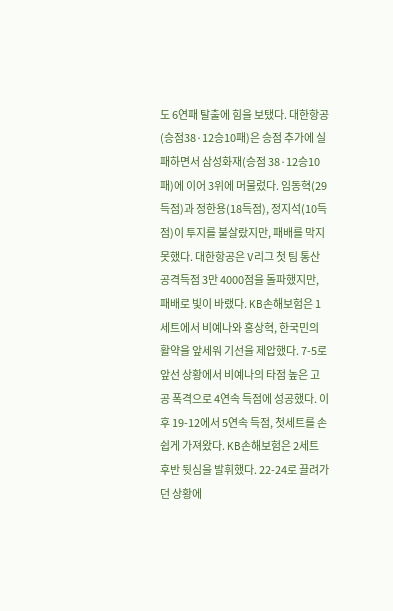도 6연패 탈출에 힘을 보탰다. 대한항공(승점38·12승10패)은 승점 추가에 실패하면서 삼성화재(승점 38·12승10패)에 이어 3위에 머물렀다. 임동혁(29득점)과 정한용(18득점), 정지석(10득점)이 투지를 불살랐지만, 패배를 막지 못했다. 대한항공은 V리그 첫 팀 통산 공격득점 3만 4000점을 돌파했지만, 패배로 빛이 바랬다. KB손해보험은 1세트에서 비예나와 홍상혁, 한국민의 활약을 앞세워 기선을 제압했다. 7-5로 앞선 상황에서 비예나의 타점 높은 고공 폭격으로 4연속 득점에 성공했다. 이후 19-12에서 5연속 득점, 첫세트를 손쉽게 가져왔다. KB손해보험은 2세트 후반 뒷심을 발휘했다. 22-24로 끌려가던 상황에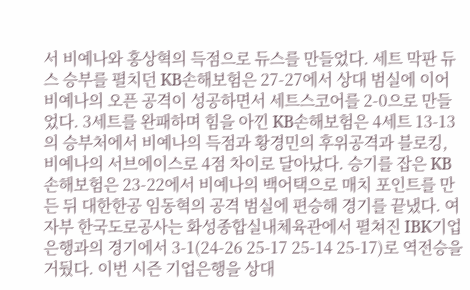서 비예나와 홍상혁의 득점으로 듀스를 만들었다. 세트 막판 듀스 승부를 펼치던 KB손해보험은 27-27에서 상대 범실에 이어 비예나의 오픈 공격이 성공하면서 세트스코어를 2-0으로 만들었다. 3세트를 완패하며 힘을 아낀 KB손해보험은 4세트 13-13의 승부처에서 비예나의 득점과 황경민의 후위공격과 블로킹, 비예나의 서브에이스로 4점 차이로 달아났다. 승기를 잡은 KB손해보험은 23-22에서 비예나의 백어택으로 매치 포인트를 만든 뒤 대한한공 임동혁의 공격 범실에 편승해 경기를 끝냈다. 여자부 한국도로공사는 화성종합실내체육관에서 펼쳐진 IBK기업은행과의 경기에서 3-1(24-26 25-17 25-14 25-17)로 역전승을 거뒀다. 이번 시즌 기업은행을 상대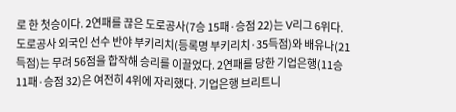로 한 첫승이다. 2연패를 끊은 도로공사(7승 15패·승점 22)는 V리그 6위다. 도로공사 외국인 선수 반야 부키리치(등록명 부키리치·35득점)와 배유나(21득점)는 무려 56점을 합작해 승리를 이끌었다. 2연패를 당한 기업은행(11승 11패·승점 32)은 여전히 4위에 자리했다. 기업은행 브리트니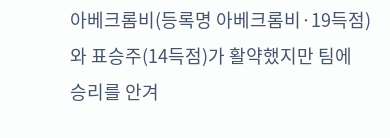아베크롬비(등록명 아베크롬비·19득점)와 표승주(14득점)가 활약했지만 팀에 승리를 안겨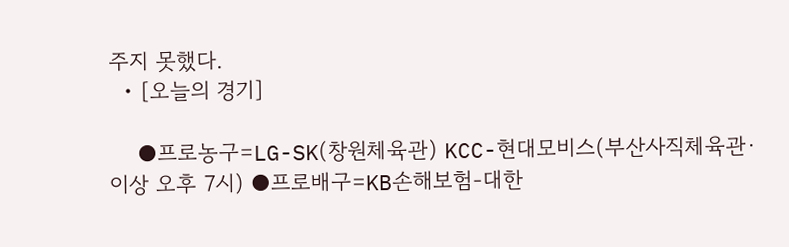주지 못했다.
  • [오늘의 경기]

    ●프로농구=LG-SK(창원체육관) KCC-현대모비스(부산사직체육관·이상 오후 7시) ●프로배구=KB손해보험-대한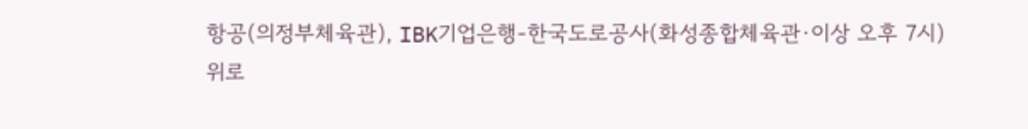항공(의정부체육관), IBK기업은행-한국도로공사(화성종합체육관·이상 오후 7시)
위로